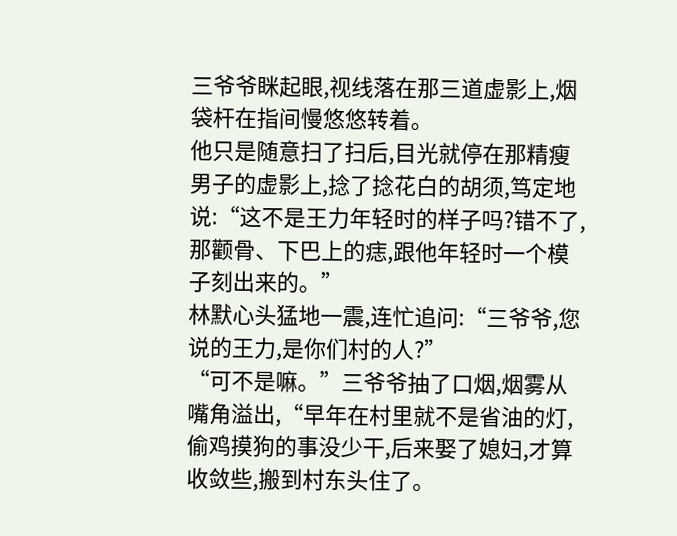三爷爷眯起眼,视线落在那三道虚影上,烟袋杆在指间慢悠悠转着。
他只是随意扫了扫后,目光就停在那精瘦男子的虚影上,捻了捻花白的胡须,笃定地说:“这不是王力年轻时的样子吗?错不了,那颧骨、下巴上的痣,跟他年轻时一个模子刻出来的。”
林默心头猛地一震,连忙追问:“三爷爷,您说的王力,是你们村的人?”
“可不是嘛。”三爷爷抽了口烟,烟雾从嘴角溢出,“早年在村里就不是省油的灯,偷鸡摸狗的事没少干,后来娶了媳妇,才算收敛些,搬到村东头住了。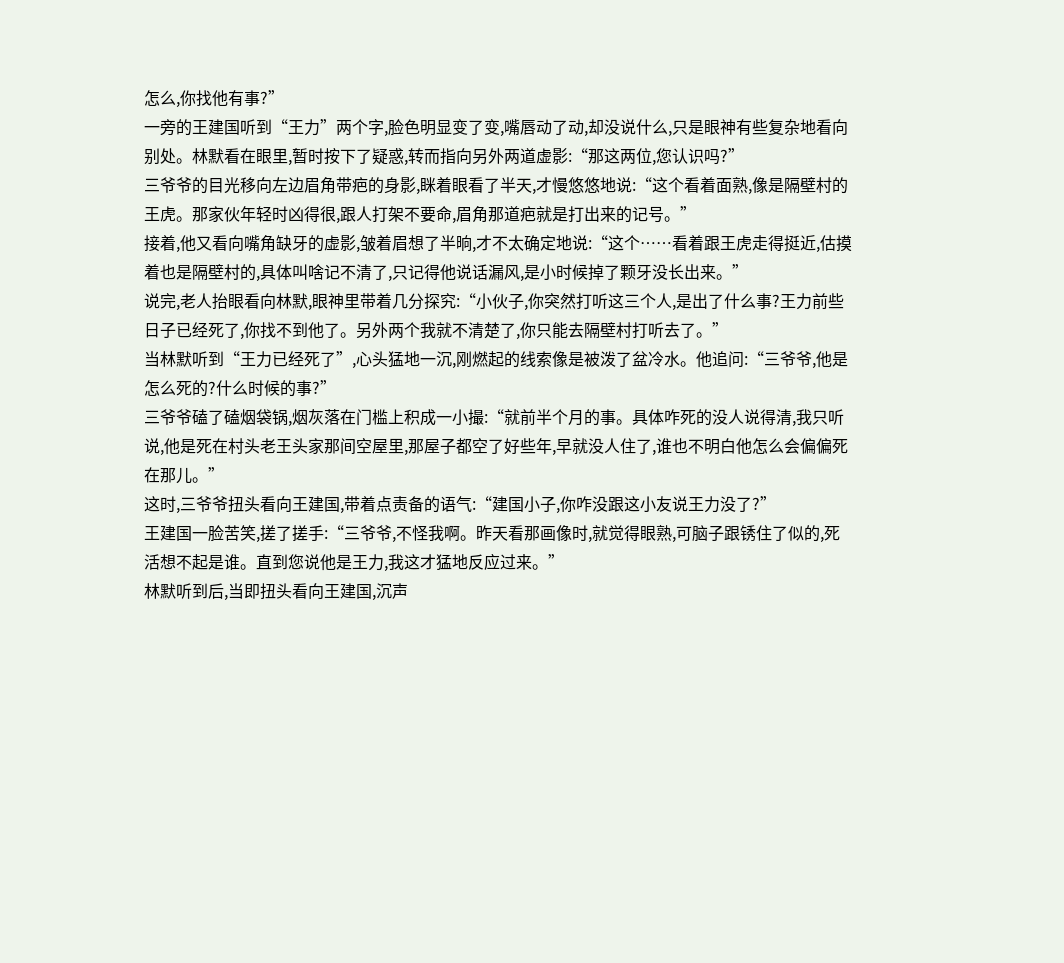怎么,你找他有事?”
一旁的王建国听到“王力”两个字,脸色明显变了变,嘴唇动了动,却没说什么,只是眼神有些复杂地看向别处。林默看在眼里,暂时按下了疑惑,转而指向另外两道虚影:“那这两位,您认识吗?”
三爷爷的目光移向左边眉角带疤的身影,眯着眼看了半天,才慢悠悠地说:“这个看着面熟,像是隔壁村的王虎。那家伙年轻时凶得很,跟人打架不要命,眉角那道疤就是打出来的记号。”
接着,他又看向嘴角缺牙的虚影,皱着眉想了半晌,才不太确定地说:“这个……看着跟王虎走得挺近,估摸着也是隔壁村的,具体叫啥记不清了,只记得他说话漏风,是小时候掉了颗牙没长出来。”
说完,老人抬眼看向林默,眼神里带着几分探究:“小伙子,你突然打听这三个人,是出了什么事?王力前些日子已经死了,你找不到他了。另外两个我就不清楚了,你只能去隔壁村打听去了。”
当林默听到“王力已经死了”,心头猛地一沉,刚燃起的线索像是被泼了盆冷水。他追问:“三爷爷,他是怎么死的?什么时候的事?”
三爷爷磕了磕烟袋锅,烟灰落在门槛上积成一小撮:“就前半个月的事。具体咋死的没人说得清,我只听说,他是死在村头老王头家那间空屋里,那屋子都空了好些年,早就没人住了,谁也不明白他怎么会偏偏死在那儿。”
这时,三爷爷扭头看向王建国,带着点责备的语气:“建国小子,你咋没跟这小友说王力没了?”
王建国一脸苦笑,搓了搓手:“三爷爷,不怪我啊。昨天看那画像时,就觉得眼熟,可脑子跟锈住了似的,死活想不起是谁。直到您说他是王力,我这才猛地反应过来。”
林默听到后,当即扭头看向王建国,沉声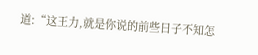道:“这王力,就是你说的前些日子不知怎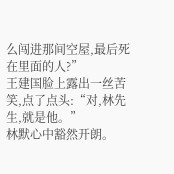么闯进那间空屋,最后死在里面的人?”
王建国脸上露出一丝苦笑,点了点头:“对,林先生,就是他。”
林默心中豁然开朗。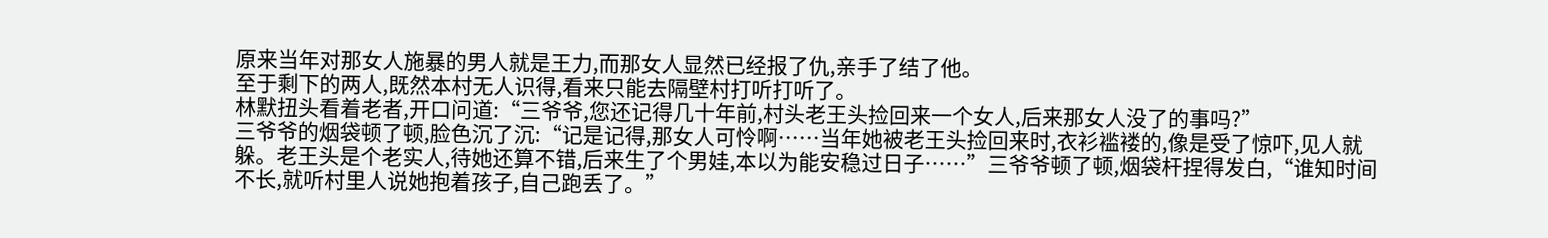原来当年对那女人施暴的男人就是王力,而那女人显然已经报了仇,亲手了结了他。
至于剩下的两人,既然本村无人识得,看来只能去隔壁村打听打听了。
林默扭头看着老者,开口问道:“三爷爷,您还记得几十年前,村头老王头捡回来一个女人,后来那女人没了的事吗?”
三爷爷的烟袋顿了顿,脸色沉了沉:“记是记得,那女人可怜啊……当年她被老王头捡回来时,衣衫褴褛的,像是受了惊吓,见人就躲。老王头是个老实人,待她还算不错,后来生了个男娃,本以为能安稳过日子……”三爷爷顿了顿,烟袋杆捏得发白,“谁知时间不长,就听村里人说她抱着孩子,自己跑丢了。”